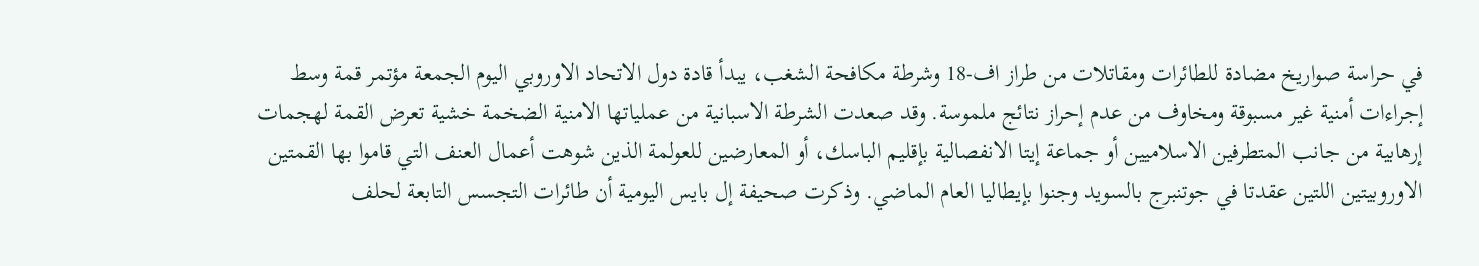في حراسة صواريخ مضادة للطائرات ومقاتلات من طراز اف-18 وشرطة مكافحة الشغب، يبدأ قادة دول الاتحاد الاوروبي اليوم الجمعة مؤتمر قمة وسط إجراءات أمنية غير مسبوقة ومخاوف من عدم إحراز نتائج ملموسة. وقد صعدت الشرطة الاسبانية من عملياتها الامنية الضخمة خشية تعرض القمة لهجمات إرهابية من جانب المتطرفين الاسلاميين أو جماعة إيتا الانفصالية بإقليم الباسك، أو المعارضين للعولمة الذين شوهت أعمال العنف التي قاموا بها القمتين الاوروبيتين اللتين عقدتا في جوتنبرج بالسويد وجنوا بإيطاليا العام الماضي. وذكرت صحيفة إل بايس اليومية أن طائرات التجسس التابعة لحلف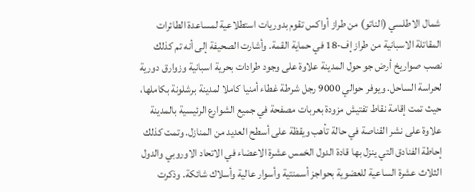شمال الاطلسي (الناتو) من طراز أواكس تقوم بدوريات استطلاعية لمساعدة الطائرات المقاتلة الاسبانية من طراز إف-18 في حماية القمة. وأشارت الصحيفة إلى أنه تم كذلك نصب صواريخ أرض جو حول المدينة علاوة على وجود طرادات بحرية اسبانية وزوارق دورية لحراسة الساحل. ويوفر حوالي 9000 رجل شرطة غطاء أمنيا كاملا لمدينة برشلونة بكاملها، حيث تمت إقامة نقاط تفتيش مزودة بعربات مصفحة في جميع الشوارع الرئيسية بالمدينة علاوة على نشر القناصة في حالة تأهب ويقظة على أسطح العديد من المنازل. وتمت كذلك إحاطة الفنادق التي ينزل بها قادة الدول الخمس عشرة الاعضاء في الاتحاد الاوروبي والدول الثلاث عشرة الساعية للعضوية بحواجز أسمنتية وأسوار عالية وأسلاك شائكة. وذكرت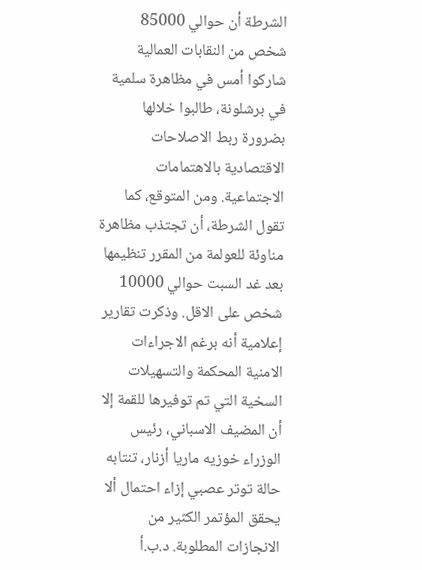الشرطة أن حوالي 85000 شخص من النقابات العمالية شاركوا أمس في مظاهرة سلمية في برشلونة، طالبوا خلالها بضرورة ربط الاصلاحات الاقتصادية بالاهتمامات الاجتماعية. ومن المتوقع، كما تقول الشرطة، أن تجتذب مظاهرة مناوئة للعولمة من المقرر تنظيمها بعد غد السبت حوالي 10000 شخص على الاقل. وذكرت تقارير إعلامية أنه برغم الاجراءات الامنية المحكمة والتسهيلات السخية التي تم توفيرها للقمة إلا أن المضيف الاسباني، رئيس الوزراء خوزيه ماريا أزنار، تنتابه حالة توتر عصبي إزاء احتمال ألا يحقق المؤتمر الكثير من الانجازات المطلوبة. د.ب.أ